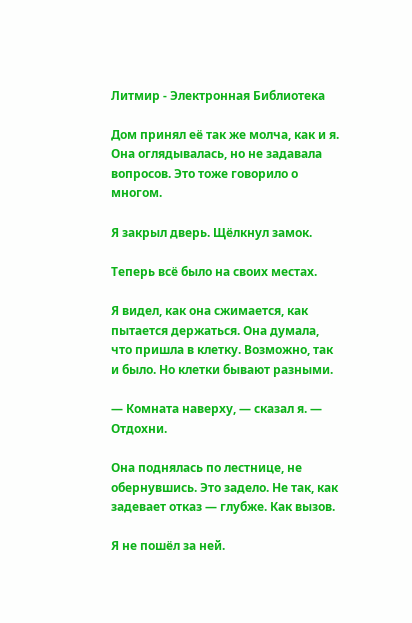Литмир - Электронная Библиотека

Дом принял её так же молча, как и я. Она оглядывалась, но не задавала вопросов. Это тоже говорило о многом.

Я закрыл дверь. Щёлкнул замок.

Теперь всё было на своих местах.

Я видел, как она сжимается, как пытается держаться. Она думала, что пришла в клетку. Возможно, так и было. Но клетки бывают разными.

— Комната наверху, — сказал я. — Отдохни.

Она поднялась по лестнице, не обернувшись. Это задело. Не так, как задевает отказ — глубже. Как вызов.

Я не пошёл за ней.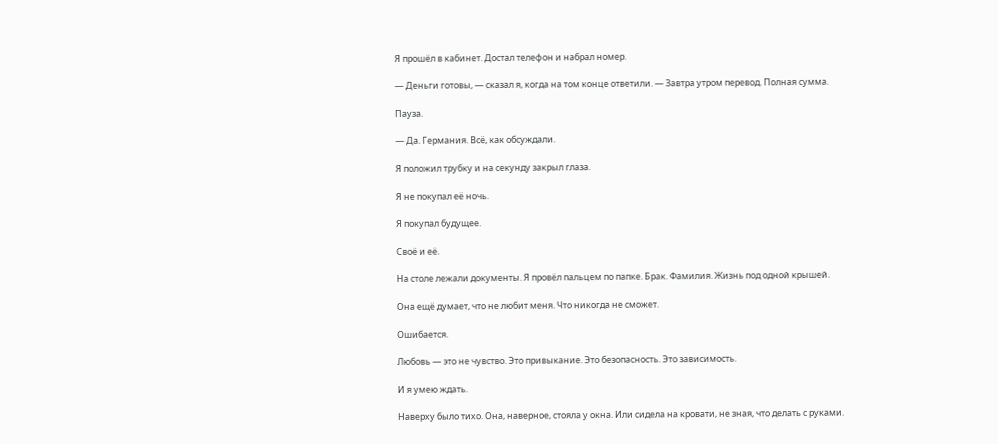Я прошёл в кабинет. Достал телефон и набрал номер.

— Деньги готовы, — сказал я, когда на том конце ответили. — Завтра утром перевод. Полная сумма.

Пауза.

— Да. Германия. Всё, как обсуждали.

Я положил трубку и на секунду закрыл глаза.

Я не покупал её ночь.

Я покупал будущее.

Своё и её.

На столе лежали документы. Я провёл пальцем по папке. Брак. Фамилия. Жизнь под одной крышей.

Она ещё думает, что не любит меня. Что никогда не сможет.

Ошибается.

Любовь — это не чувство. Это привыкание. Это безопасность. Это зависимость.

И я умею ждать.

Наверху было тихо. Она, наверное, стояла у окна. Или сидела на кровати, не зная, что делать с руками.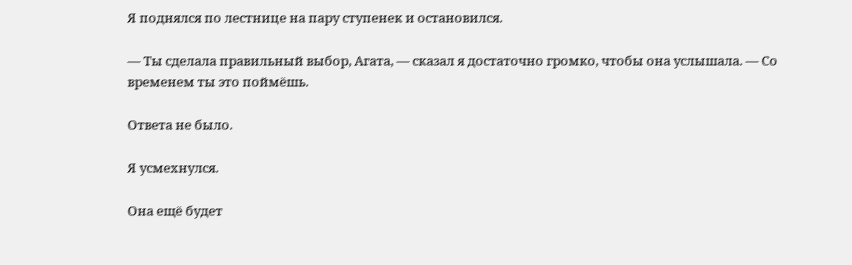Я поднялся по лестнице на пару ступенек и остановился.

— Ты сделала правильный выбор, Агата, — сказал я достаточно громко, чтобы она услышала. — Со временем ты это поймёшь.

Ответа не было.

Я усмехнулся.

Она ещё будет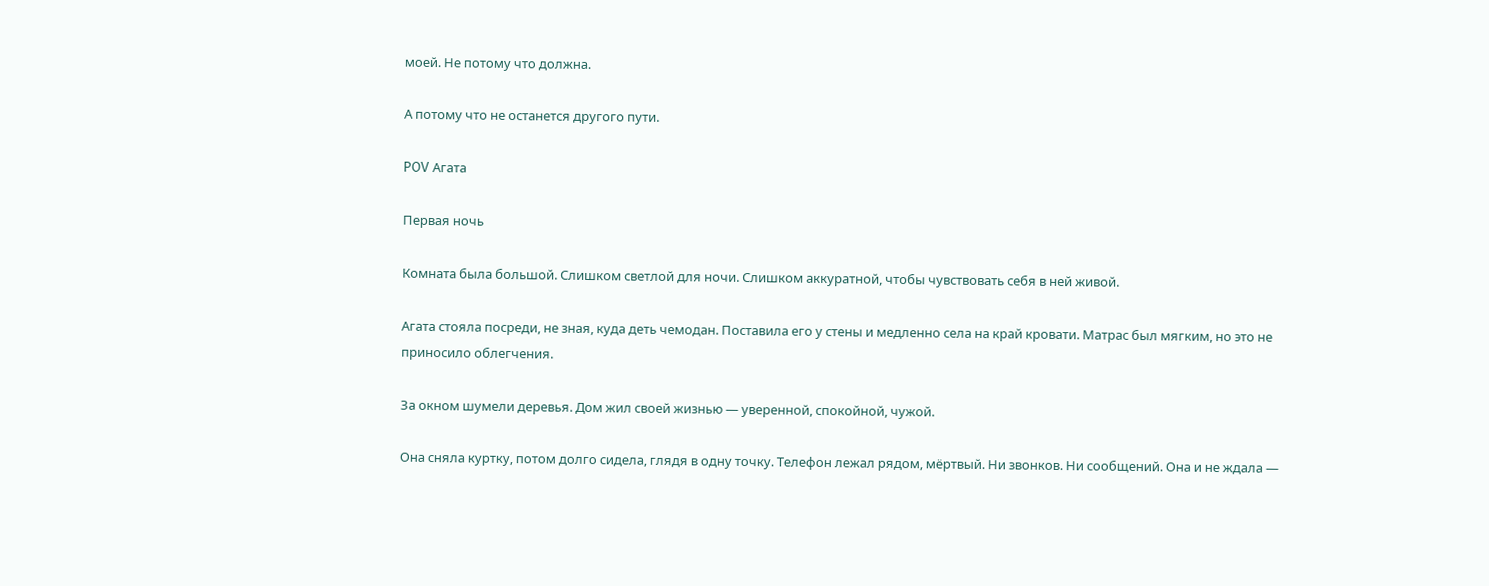моей. Не потому что должна.

А потому что не останется другого пути.

POV Агата

Первая ночь

Комната была большой. Слишком светлой для ночи. Слишком аккуратной, чтобы чувствовать себя в ней живой.

Агата стояла посреди, не зная, куда деть чемодан. Поставила его у стены и медленно села на край кровати. Матрас был мягким, но это не приносило облегчения.

За окном шумели деревья. Дом жил своей жизнью — уверенной, спокойной, чужой.

Она сняла куртку, потом долго сидела, глядя в одну точку. Телефон лежал рядом, мёртвый. Ни звонков. Ни сообщений. Она и не ждала —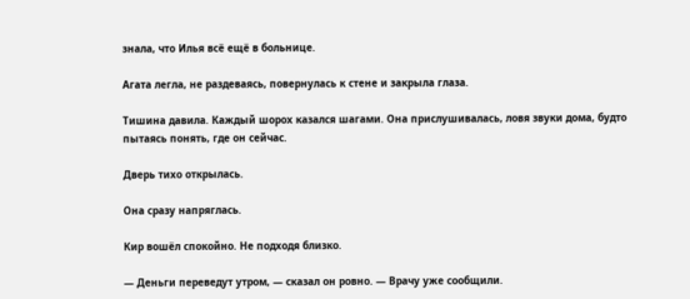знала, что Илья всё ещё в больнице.

Агата легла, не раздеваясь, повернулась к стене и закрыла глаза.

Тишина давила. Каждый шорох казался шагами. Она прислушивалась, ловя звуки дома, будто пытаясь понять, где он сейчас.

Дверь тихо открылась.

Она сразу напряглась.

Кир вошёл спокойно. Не подходя близко.

— Деньги переведут утром, — сказал он ровно. — Врачу уже сообщили.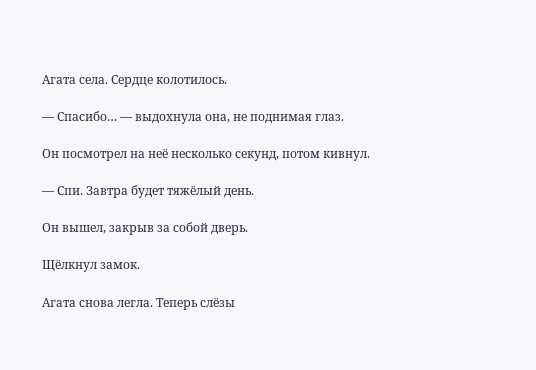Агата села. Сердце колотилось.

— Спасибо… — выдохнула она, не поднимая глаз.

Он посмотрел на неё несколько секунд, потом кивнул.

— Спи. Завтра будет тяжёлый день.

Он вышел, закрыв за собой дверь.

Щёлкнул замок.

Агата снова легла. Теперь слёзы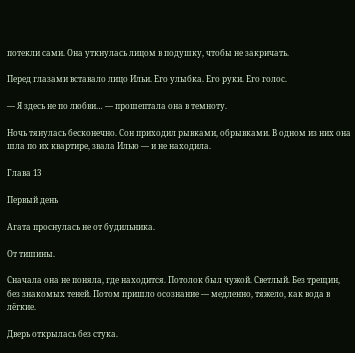потекли сами. Она уткнулась лицом в подушку, чтобы не закричать.

Перед глазами вставало лицо Ильи. Его улыбка. Его руки. Его голос.

— Я здесь не по любви… — прошептала она в темноту.

Ночь тянулась бесконечно. Сон приходил рывками, обрывками. В одном из них она шла по их квартире, звала Илью — и не находила.

Глава 13

Первый день

Агата проснулась не от будильника.

От тишины.

Сначала она не поняла, где находится. Потолок был чужой. Светлый. Без трещин, без знакомых теней. Потом пришло осознание — медленно, тяжело, как вода в лёгкие.

Дверь открылась без стука.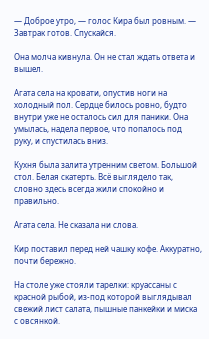— Доброе утро, — голос Кира был ровным. — Завтрак готов. Спускайся.

Она молча кивнула. Он не стал ждать ответа и вышел.

Агата села на кровати, опустив ноги на холодный пол. Сердце билось ровно, будто внутри уже не осталось сил для паники. Она умылась, надела первое, что попалось под руку, и спустилась вниз.

Кухня была залита утренним светом. Большой стол. Белая скатерть. Всё выглядело так, словно здесь всегда жили спокойно и правильно.

Агата села. Не сказала ни слова.

Кир поставил перед ней чашку кофе. Аккуратно, почти бережно.

На столе уже стояли тарелки: круассаны с красной рыбой, из-под которой выглядывал свежий лист салата, пышные панкейки и миска с овсянкой.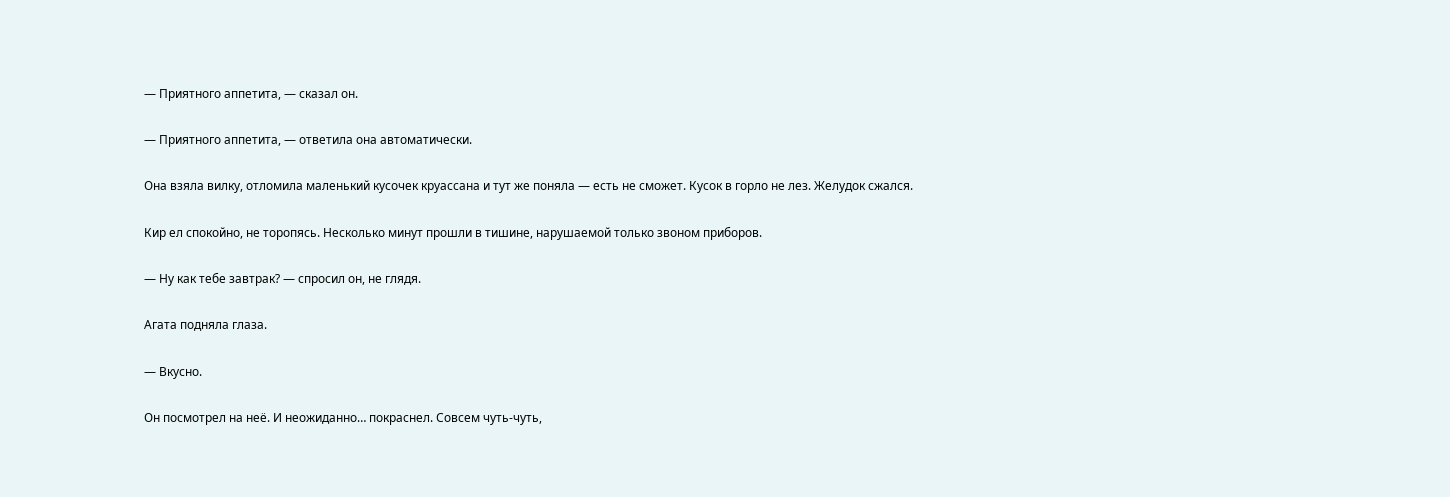— Приятного аппетита, — сказал он.

— Приятного аппетита, — ответила она автоматически.

Она взяла вилку, отломила маленький кусочек круассана и тут же поняла — есть не сможет. Кусок в горло не лез. Желудок сжался.

Кир ел спокойно, не торопясь. Несколько минут прошли в тишине, нарушаемой только звоном приборов.

— Ну как тебе завтрак? — спросил он, не глядя.

Агата подняла глаза.

— Вкусно.

Он посмотрел на неё. И неожиданно… покраснел. Совсем чуть-чуть,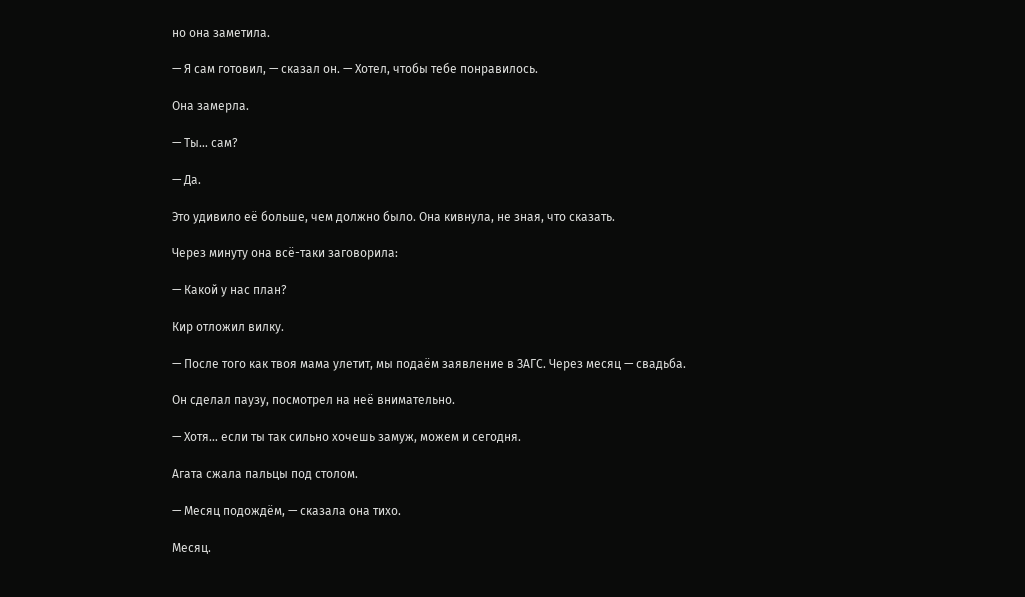но она заметила.

— Я сам готовил, — сказал он. — Хотел, чтобы тебе понравилось.

Она замерла.

— Ты… сам?

— Да.

Это удивило её больше, чем должно было. Она кивнула, не зная, что сказать.

Через минуту она всё-таки заговорила:

— Какой у нас план?

Кир отложил вилку.

— После того как твоя мама улетит, мы подаём заявление в ЗАГС. Через месяц — свадьба.

Он сделал паузу, посмотрел на неё внимательно.

— Хотя… если ты так сильно хочешь замуж, можем и сегодня.

Агата сжала пальцы под столом.

— Месяц подождём, — сказала она тихо.

Месяц.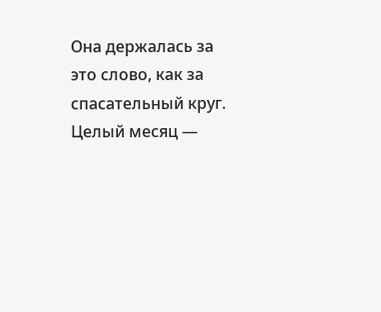Она держалась за это слово, как за спасательный круг. Целый месяц —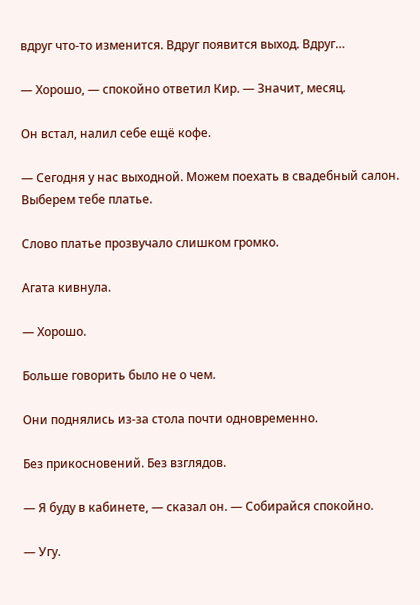вдруг что-то изменится. Вдруг появится выход. Вдруг…

— Хорошо, — спокойно ответил Кир. — Значит, месяц.

Он встал, налил себе ещё кофе.

— Сегодня у нас выходной. Можем поехать в свадебный салон. Выберем тебе платье.

Слово платье прозвучало слишком громко.

Агата кивнула.

— Хорошо.

Больше говорить было не о чем.

Они поднялись из-за стола почти одновременно.

Без прикосновений. Без взглядов.

— Я буду в кабинете, — сказал он. — Собирайся спокойно.

— Угу.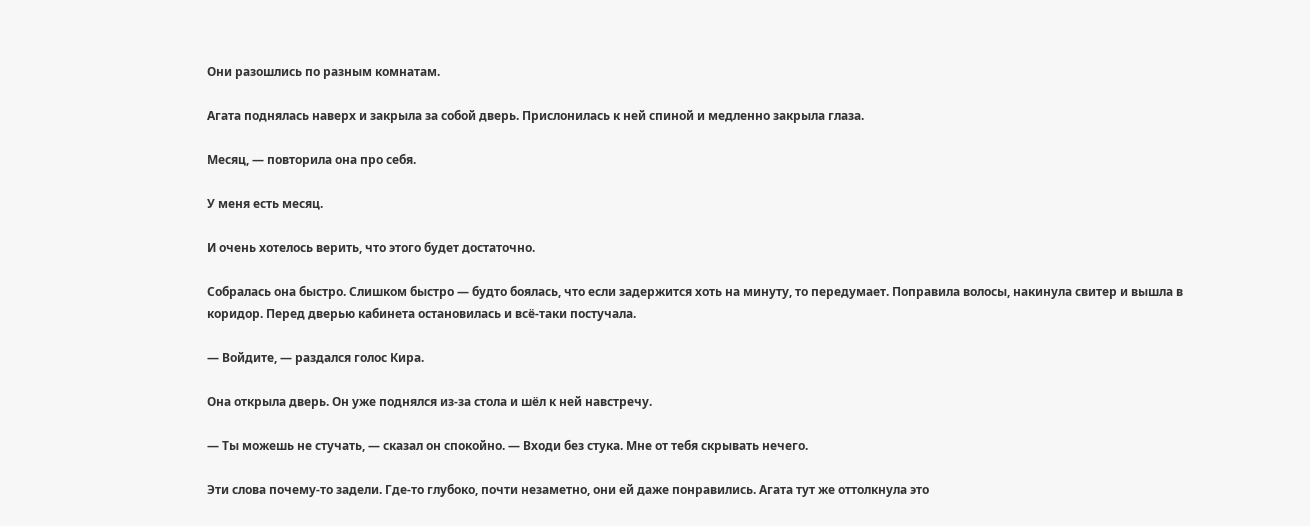Они разошлись по разным комнатам.

Агата поднялась наверх и закрыла за собой дверь. Прислонилась к ней спиной и медленно закрыла глаза.

Месяц, — повторила она про себя.

У меня есть месяц.

И очень хотелось верить, что этого будет достаточно.

Собралась она быстро. Слишком быстро — будто боялась, что если задержится хоть на минуту, то передумает. Поправила волосы, накинула свитер и вышла в коридор. Перед дверью кабинета остановилась и всё-таки постучала.

— Войдите, — раздался голос Кира.

Она открыла дверь. Он уже поднялся из-за стола и шёл к ней навстречу.

— Ты можешь не стучать, — сказал он спокойно. — Входи без стука. Мне от тебя скрывать нечего.

Эти слова почему-то задели. Где-то глубоко, почти незаметно, они ей даже понравились. Агата тут же оттолкнула это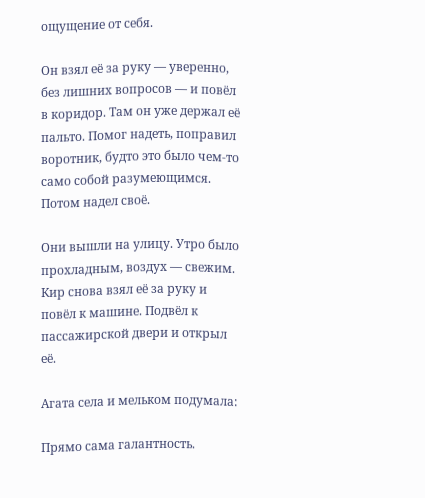ощущение от себя.

Он взял её за руку — уверенно, без лишних вопросов — и повёл в коридор. Там он уже держал её пальто. Помог надеть, поправил воротник, будто это было чем-то само собой разумеющимся. Потом надел своё.

Они вышли на улицу. Утро было прохладным, воздух — свежим. Кир снова взял её за руку и повёл к машине. Подвёл к пассажирской двери и открыл её.

Агата села и мельком подумала:

Прямо сама галантность.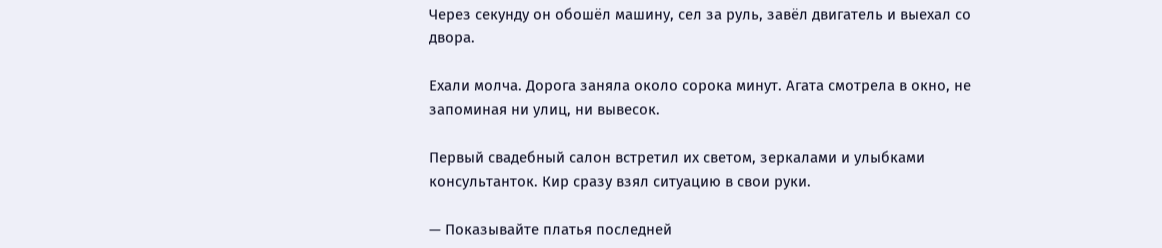Через секунду он обошёл машину, сел за руль, завёл двигатель и выехал со двора.

Ехали молча. Дорога заняла около сорока минут. Агата смотрела в окно, не запоминая ни улиц, ни вывесок.

Первый свадебный салон встретил их светом, зеркалами и улыбками консультанток. Кир сразу взял ситуацию в свои руки.

— Показывайте платья последней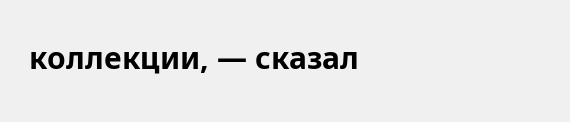коллекции, — сказал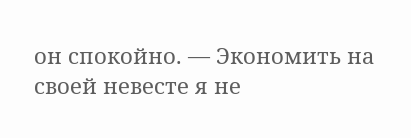он спокойно. — Экономить на своей невесте я не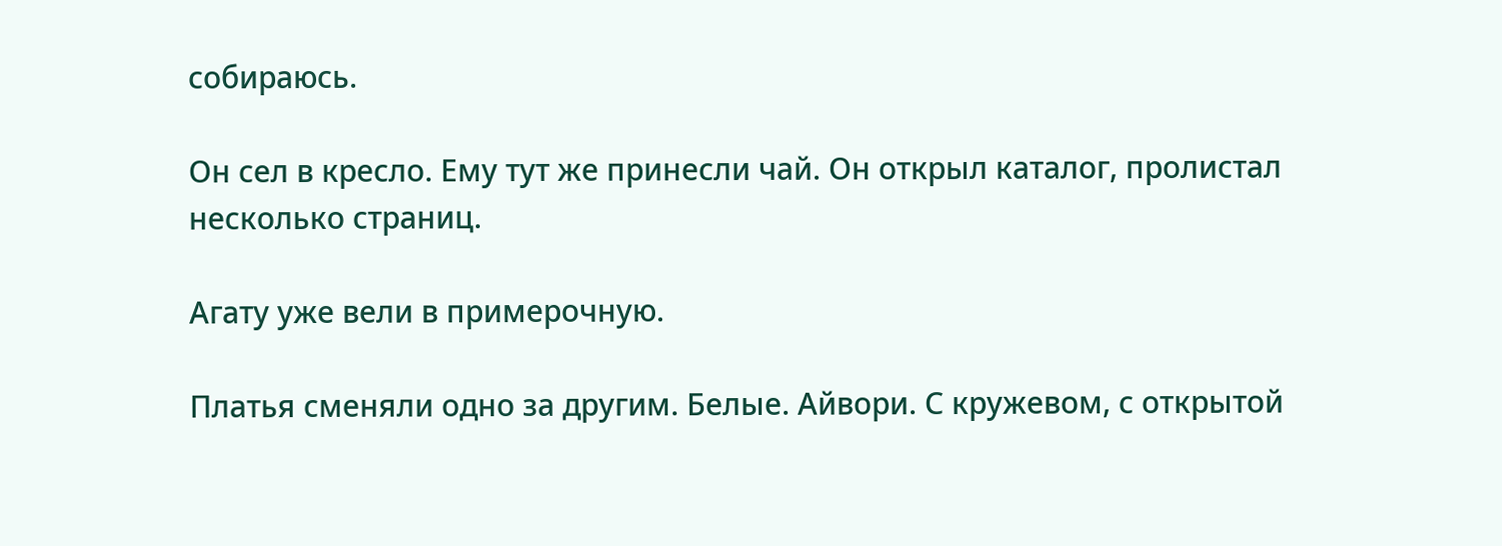собираюсь.

Он сел в кресло. Ему тут же принесли чай. Он открыл каталог, пролистал несколько страниц.

Агату уже вели в примерочную.

Платья сменяли одно за другим. Белые. Айвори. С кружевом, с открытой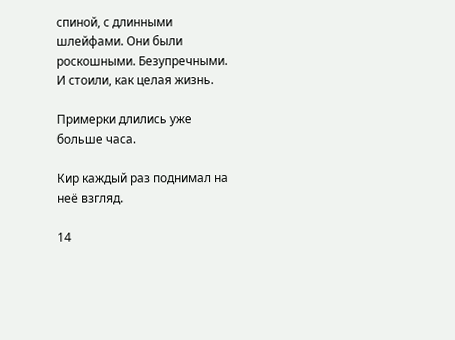спиной, с длинными шлейфами. Они были роскошными. Безупречными. И стоили, как целая жизнь.

Примерки длились уже больше часа.

Кир каждый раз поднимал на неё взгляд.

14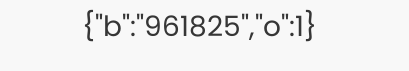{"b":"961825","o":1}